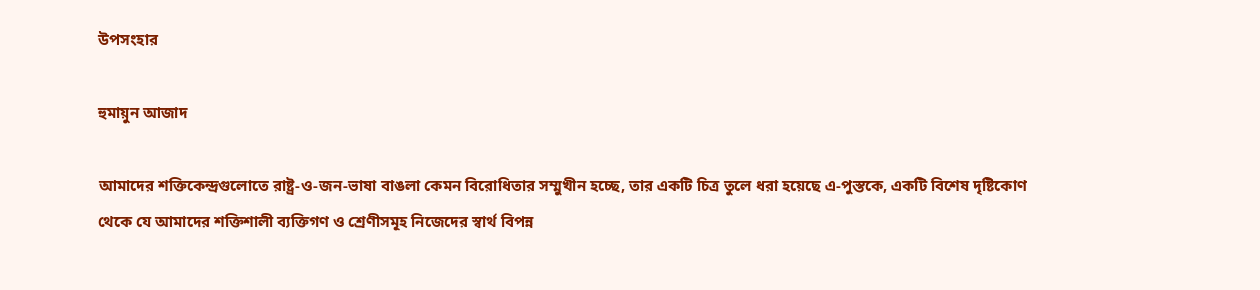উপসংহার

হুমায়ুন আজাদ

আমাদের শক্তিকেন্দ্রগুলোতে রাষ্ট্র-ও-জন-ভাষা বাঙলা কেমন বিরোধিতার সম্মুখীন হচ্ছে, তার একটি চিত্র তুলে ধরা হয়েছে এ-পুস্তকে, একটি বিশেষ দৃষ্টিকোণ থেকে যে আমাদের শক্তিশালী ব্যক্তিগণ ও শ্রেণীসমূহ নিজেদের স্বার্থ বিপন্ন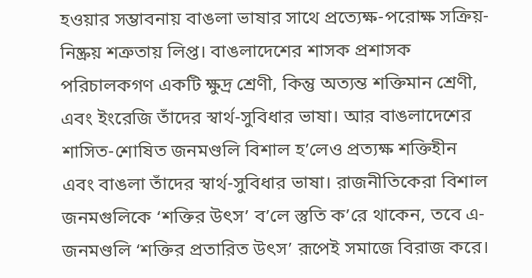হওয়ার সম্ভাবনায় বাঙলা ভাষার সাথে প্রত্যেক্ষ-পরোক্ষ সক্রিয়-নিষ্ক্রয় শত্রুতায় লিপ্ত। বাঙলাদেশের শাসক প্রশাসক পরিচালকগণ একটি ক্ষুদ্র শ্রেণী, কিন্তু অত্যন্ত শক্তিমান শ্রেণী, এবং ইংরেজি তাঁদের স্বার্থ-সুবিধার ভাষা। আর বাঙলাদেশের শাসিত-শোষিত জনমণ্ডলি বিশাল হ’লেও প্রত্যক্ষ শক্তিহীন এবং বাঙলা তাঁদের স্বার্থ-সুবিধার ভাষা। রাজনীতিকেরা বিশাল জনমগুলিকে ‘শক্তির উৎস’ ব’লে স্তুতি ক’রে থাকেন, তবে এ-জনমণ্ডলি ‘শক্তির প্রতারিত উৎস’ রূপেই সমাজে বিরাজ করে।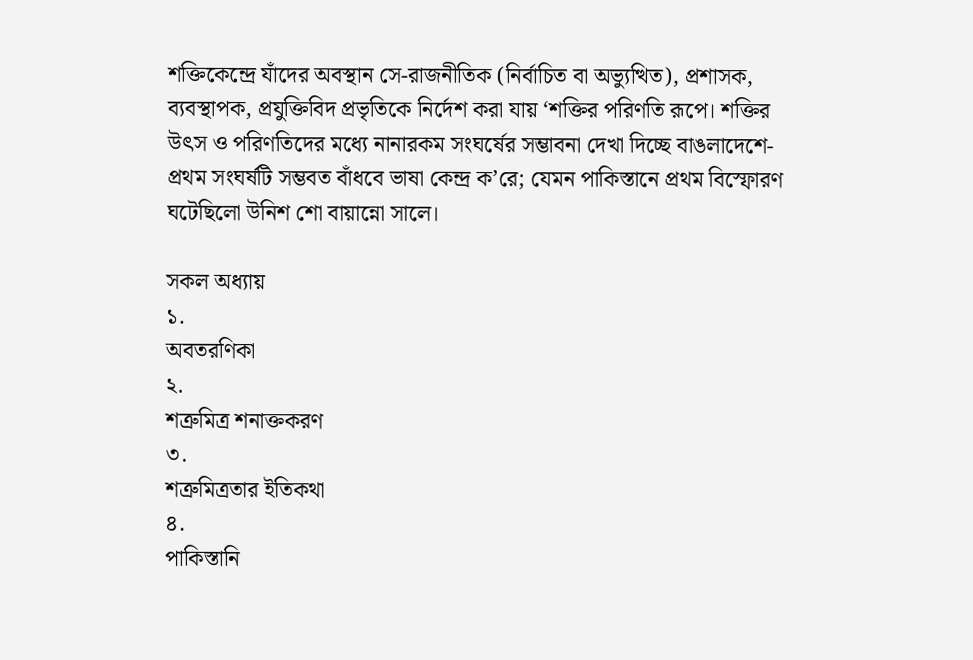শক্তিকেন্দ্রে যাঁদের অবস্থান সে-রাজনীতিক (নির্বাচিত বা অভ্যুত্থিত), প্রশাসক, ব্যবস্থাপক, প্রযুক্তিবিদ প্রভৃতিকে নির্দেশ করা যায় ‘শক্তির পরিণতি রূপে। শক্তির উৎস ও পরিণতিদের মধ্যে নানারকম সংঘর্ষের সম্ভাবনা দেখা দিচ্ছে বাঙলাদেশে- প্রথম সংঘর্ষটি সম্ভবত বাঁধবে ভাষা কেন্দ্র ক’রে; যেমন পাকিস্তানে প্রথম বিস্ফোরণ ঘটেছিলো উনিশ শো বায়ান্নো সালে।

সকল অধ্যায়
১.
অবতরণিকা
২.
শত্রুমিত্র শনাক্তকরণ
৩.
শত্রুমিত্রতার ইতিকথা
৪.
পাকিস্তানি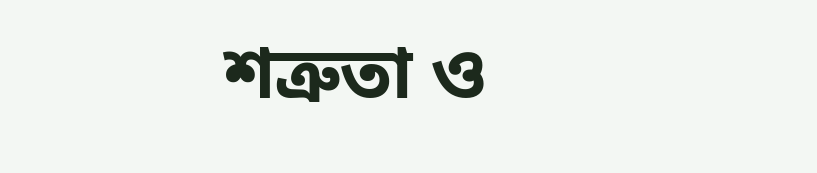শত্রুতা ও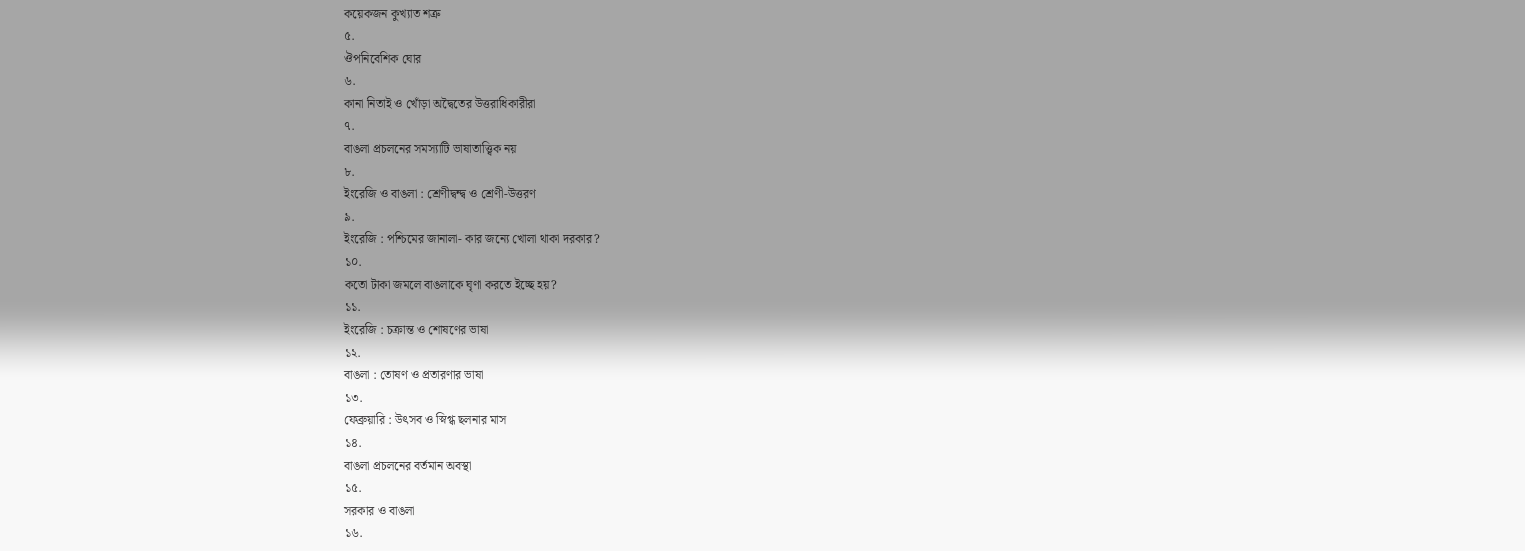কয়েকজন কুখ্যাত শত্রু
৫.
ঔপনিবেশিক ঘোর
৬.
কানা নিতাই ও খোঁড়া অদ্বৈতের উত্তরাধিকারীরা
৭.
বাঙলা প্রচলনের সমস্যাটি ভাষাতাত্ত্বিক নয়
৮.
ইংরেজি ও বাঙলা : শ্ৰেণীদ্বন্দ্ব ও শ্রেণী-উত্তরণ
৯.
ইংরেজি : পশ্চিমের জানালা- কার জন্যে খোলা থাকা দরকার?
১০.
কতো টাকা জমলে বাঙলাকে ঘৃণা করতে ইচ্ছে হয়?
১১.
ইংরেজি : চক্রান্ত ও শোষণের ভাষা
১২.
বাঙলা : তোষণ ও প্রতারণার ভাষা
১৩.
ফেব্রুয়ারি : উৎসব ও স্নিগ্ধ ছলনার মাস
১৪.
বাঙলা প্রচলনের বর্তমান অবস্থা
১৫.
সরকার ও বাঙলা
১৬.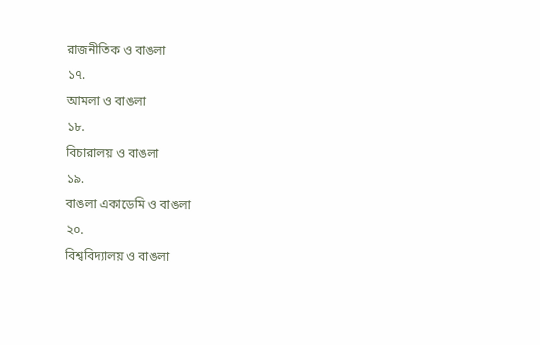রাজনীতিক ও বাঙলা
১৭.
আমলা ও বাঙলা
১৮.
বিচারালয় ও বাঙলা
১৯.
বাঙলা একাডেমি ও বাঙলা
২০.
বিশ্ববিদ্যালয় ও বাঙলা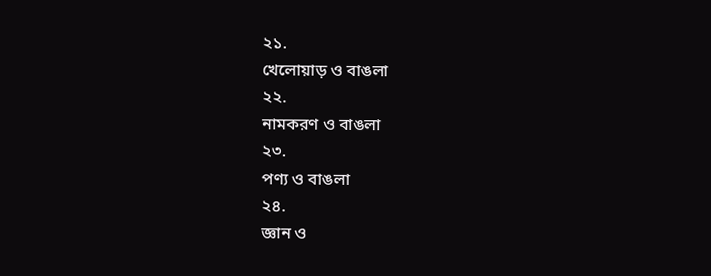২১.
খেলোয়াড় ও বাঙলা
২২.
নামকরণ ও বাঙলা
২৩.
পণ্য ও বাঙলা
২৪.
জ্ঞান ও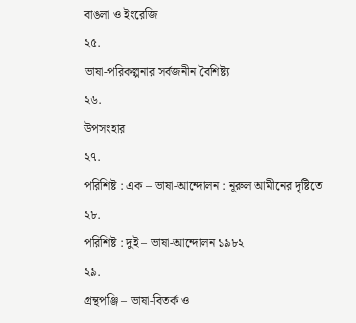বাঙলা ও ইংরেজি
২৫.
ভাষা-পরিকল্পনার সর্বজনীন বৈশিষ্ট্য
২৬.
উপসংহার
২৭.
পরিশিষ্ট : এক – ভাষা-আন্দোলন : নূরুল আমীনের দৃষ্টিতে
২৮.
পরিশিষ্ট : দুই – ভাষা-আন্দোলন ১৯৮২
২৯.
গ্রন্থপঞ্জি – ভাষা-বিতর্ক ও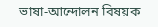ভাষা-আন্দোলন বিষয়ক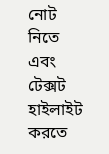নোট নিতে এবং টেক্সট হাইলাইট করতে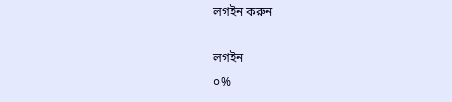লগইন করুন

লগইন
০%